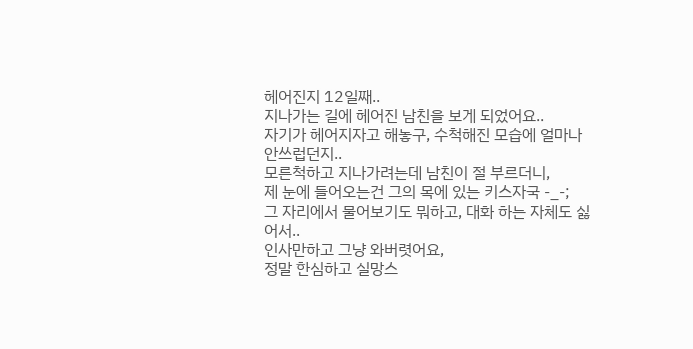헤어진지 12일째..
지나가는 길에 헤어진 남친을 보게 되었어요..
자기가 헤어지자고 해놓구, 수척해진 모습에 얼마나 안쓰럽던지..
모른척하고 지나가려는데 남친이 절 부르더니,
제 눈에 들어오는건 그의 목에 있는 키스자국 -_-;
그 자리에서 물어보기도 뭐하고, 대화 하는 자체도 싫어서..
인사만하고 그냥 와버렷어요,
정말 한심하고 실망스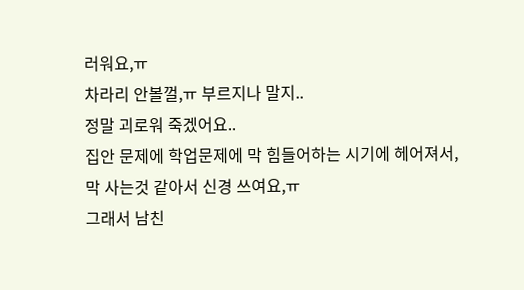러워요,ㅠ
차라리 안볼껄,ㅠ 부르지나 말지..
정말 괴로워 죽겠어요..
집안 문제에 학업문제에 막 힘들어하는 시기에 헤어져서,
막 사는것 같아서 신경 쓰여요,ㅠ
그래서 남친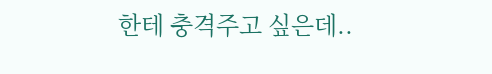한테 충격주고 싶은데..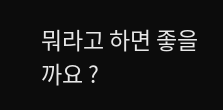뭐라고 하면 좋을까요 ?